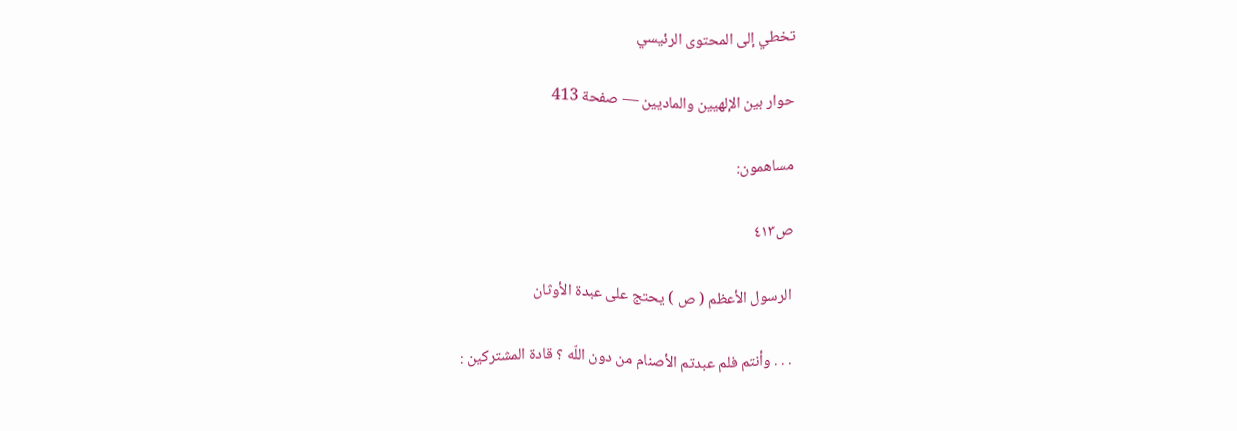تخطي إلى المحتوى الرئيسي

حوار بين الإلهيين والماديين — صفحة 413

مساهمون:

ص٤١٣

الرسول الأعظم ( ص ) يحتج على عبدة الأوثان

. . . وأنتم فلم عبدتم الأصنام من دون اللّه ؟ قادة المشتركين :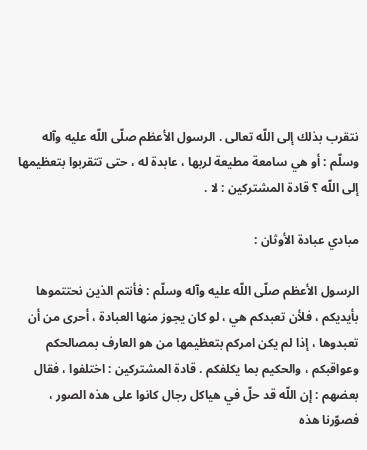نتقرب بذلك إلى اللّه تعالى . الرسول الأعظم صلّى اللّه عليه وآله وسلّم : أو هي سامعة مطيعة لربها ، عابدة له ، حتى تتقربوا بتعظيمها إلى اللّه ؟ قادة المشتركين : لا .

مبادي عبادة الأوثان :

الرسول الأعظم صلّى اللّه عليه وآله وسلّم : فأنتم الذين نحتتموها بأيديكم ، فلأن تعبدكم هي ، لو كان يجوز منها العبادة ، أحرى من أن تعبدوها ، إذا لم يكن امركم بتعظيمها من هو العارف بمصالحكم وعواقبكم ، والحكيم بما يكلفكم . قادة المشتركين : اختلفوا ، فقال بعضهم : إن اللّه قد حلّ في هياكل رجال كانوا على هذه الصور ، فصوّرنا هذه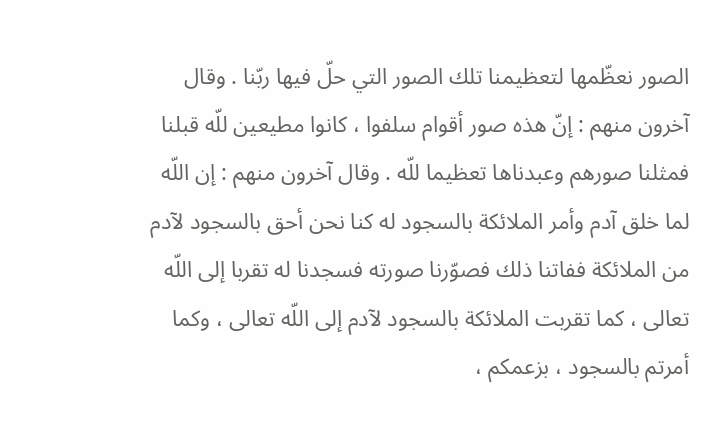الصور نعظّمها لتعظيمنا تلك الصور التي حلّ فيها ربّنا . وقال آخرون منهم : إنّ هذه صور أقوام سلفوا ، كانوا مطيعين للّه قبلنا فمثلنا صورهم وعبدناها تعظيما للّه . وقال آخرون منهم : إن اللّه لما خلق آدم وأمر الملائكة بالسجود له كنا نحن أحق بالسجود لآدم من الملائكة ففاتنا ذلك فصوّرنا صورته فسجدنا له تقربا إلى اللّه تعالى ، كما تقربت الملائكة بالسجود لآدم إلى اللّه تعالى ، وكما أمرتم بالسجود ، بزعمكم ،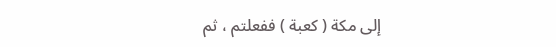إلى مكة ( كعبة ) ففعلتم ، ثم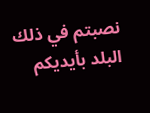نصبتم في ذلك البلد بأيديكم